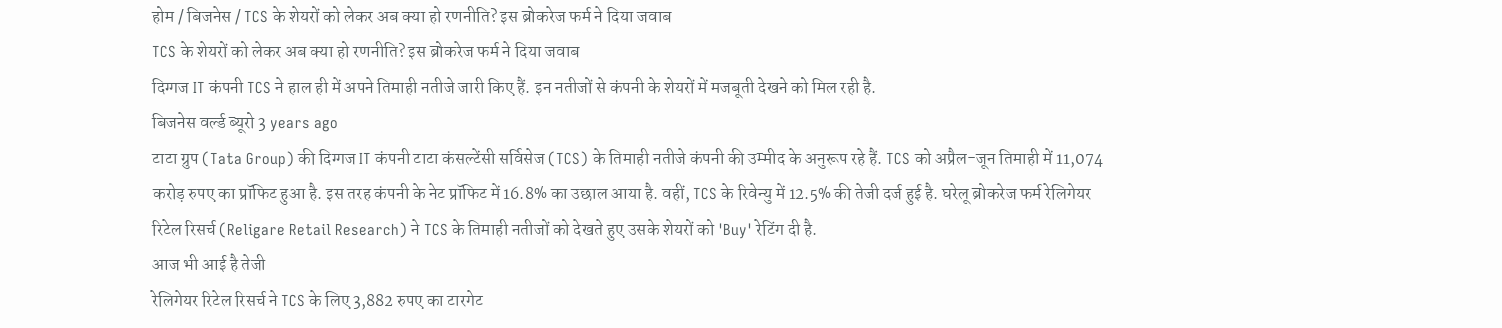होम / बिजनेस / TCS के शेयरों को लेकर अब क्या हो रणनीति? इस ब्रोकरेज फर्म ने दिया जवाब
TCS के शेयरों को लेकर अब क्या हो रणनीति? इस ब्रोकरेज फर्म ने दिया जवाब
दिग्गज IT कंपनी TCS ने हाल ही में अपने तिमाही नतीजे जारी किए हैं. इन नतीजों से कंपनी के शेयरों में मजबूती देखने को मिल रही है.
बिजनेस वर्ल्ड ब्यूरो 3 years ago
टाटा ग्रुप (Tata Group) की दिग्गज IT कंपनी टाटा कंसल्टेंसी सर्विसेज (TCS) के तिमाही नतीजे कंपनी की उम्मीद के अनुरूप रहे हैं. TCS को अप्रैल-जून तिमाही में 11,074 करोड़ रुपए का प्रॉफिट हुआ है. इस तरह कंपनी के नेट प्रॉफिट में 16.8% का उछाल आया है. वहीं, TCS के रिवेन्यु में 12.5% की तेजी दर्ज हुई है. घरेलू ब्रोकरेज फर्म रेलिगेयर रिटेल रिसर्च (Religare Retail Research) ने TCS के तिमाही नतीजों को देखते हुए उसके शेयरों को 'Buy' रेटिंग दी है.
आज भी आई है तेजी
रेलिगेयर रिटेल रिसर्च ने TCS के लिए 3,882 रुपए का टारगेट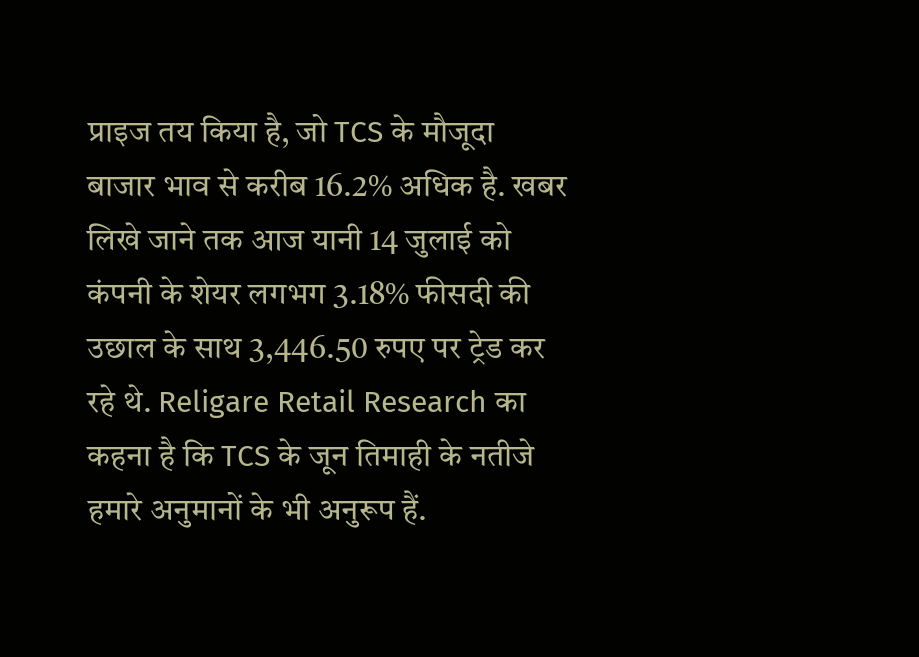प्राइज तय किया है, जो TCS के मौजूदा बाजार भाव से करीब 16.2% अधिक है. खबर लिखे जाने तक आज यानी 14 जुलाई को कंपनी के शेयर लगभग 3.18% फीसदी की उछाल के साथ 3,446.50 रुपए पर ट्रेड कर रहे थे. Religare Retail Research का कहना है कि TCS के जून तिमाही के नतीजे हमारे अनुमानों के भी अनुरूप हैं.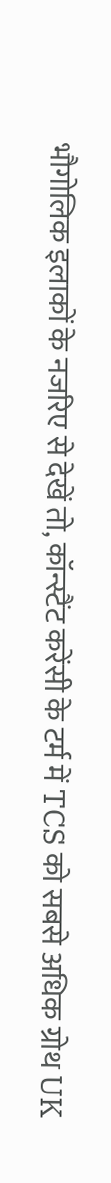भौगोलिक इलाकों के नजरिए से देखें तो, कॉन्स्टैंट करेंसी के टर्म में TCS को सबसे अधिक ग्रोथ UK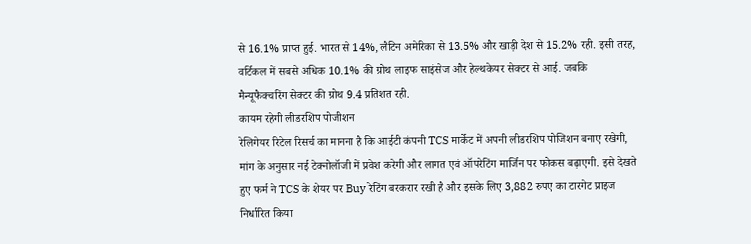से 16.1% प्राप्त हुई. भारत से 14%, लैटिन अमेरिका से 13.5% और खाड़ी देश से 15.2% रही. इसी तरह, वर्टिकल में सबसे अधिक 10.1% की ग्रोथ लाइफ साइंसेज और हेल्थकेयर सेक्टर से आई. जबकि मैन्यूफैक्चरिंग सेक्टर की ग्रोथ 9.4 प्रतिशत रही.
कायम रहेगी लीडरशिप पोजीशन
रेलिगेयर रिटेल रिसर्च का मानना है कि आईटी कंपनी TCS मार्केट में अपनी लीडरशिप पोजिशन बनाए रखेगी, मांग के अनुसार नई टेक्नोलॉजी में प्रवेश करेगी और लागत एवं ऑपरेटिंग मार्जिन पर फोकस बढ़ाएगी. इसे देखते हुए फर्म ने TCS के शेयर पर Buy रेटिंग बरकरार रखी है और इसके लिए 3,882 रुपए का टारगेट प्राइज निर्धारित किया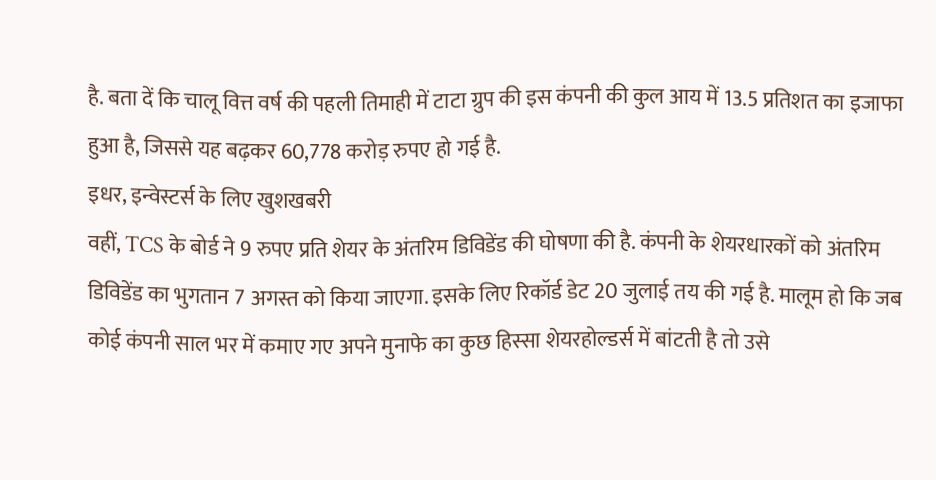है. बता दें कि चालू वित्त वर्ष की पहली तिमाही में टाटा ग्रुप की इस कंपनी की कुल आय में 13.5 प्रतिशत का इजाफा हुआ है, जिससे यह बढ़कर 60,778 करोड़ रुपए हो गई है.
इधर, इन्वेस्टर्स के लिए खुशखबरी
वहीं, TCS के बोर्ड ने 9 रुपए प्रति शेयर के अंतरिम डिविडेंड की घोषणा की है. कंपनी के शेयरधारकों को अंतरिम डिविडेंड का भुगतान 7 अगस्त को किया जाएगा. इसके लिए रिकॉर्ड डेट 20 जुलाई तय की गई है. मालूम हो कि जब कोई कंपनी साल भर में कमाए गए अपने मुनाफे का कुछ हिस्सा शेयरहोल्डर्स में बांटती है तो उसे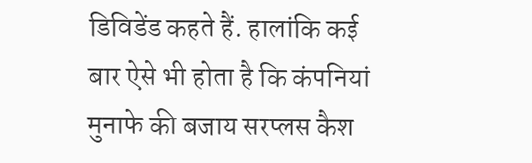डिविडेंड कहते हैं. हालांकि कई बार ऐसे भी होता है कि कंपनियां मुनाफे की बजाय सरप्लस कैश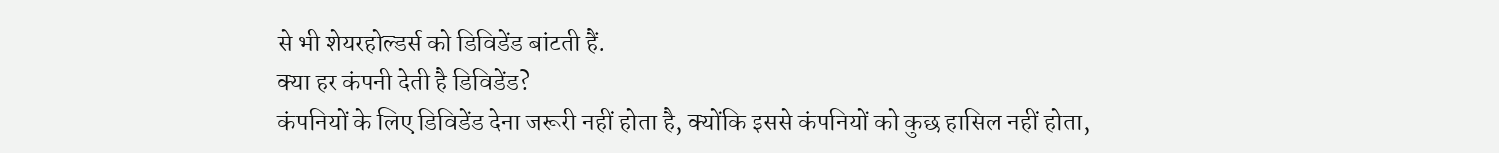से भी शेयरहोल्डर्स को डिविडेंड बांटती हैं.
क्या हर कंपनी देती है डिविडेंड?
कंपनियों के लिए डिविडेंड देना जरूरी नहीं होता है, क्योंकि इससे कंपनियों को कुछ हासिल नहीं होता,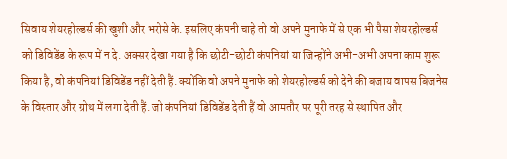सिवाय शेयरहोल्डर्स की खुशी और भरोसे के. इसलिए कंपनी चाहे तो वो अपने मुनाफे में से एक भी पैसा शेयरहोल्डर्स को डिविडेंड के रूप में न दे. अक्सर देखा गया है कि छोटी-छोटी कंपनियां या जिन्होंने अभी-अभी अपना काम शुरू किया है, वो कंपनियां डिविडेंड नहीं देती हैं. क्योंकि वो अपने मुनाफे को शेयरहोल्डर्स को देने की बजाय वापस बिजनेस के विस्तार और ग्रोथ में लगा देती हैं. जो कंपनियां डिविडेंड देती हैं वो आमतौर पर पूरी तरह से स्थापित और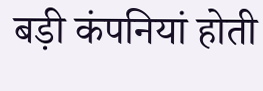बड़ी कंपनियां होती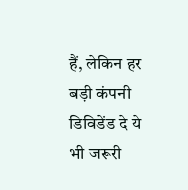हैं, लेकिन हर बड़ी कंपनी डिविडेंड दे ये भी जरूरी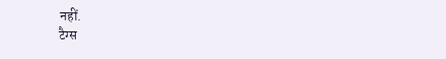नहीं.
टैग्स